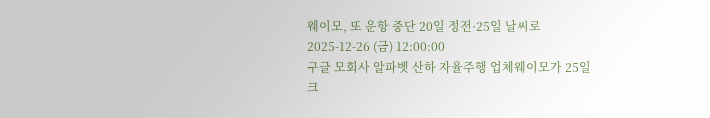웨이모, 또 운항 중단 20일 정전·25일 날씨로
2025-12-26 (금) 12:00:00
구글 모회사 알파벳 산하 자율주행 업체웨이모가 25일 크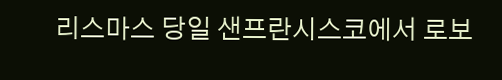리스마스 당일 샌프란시스코에서 로보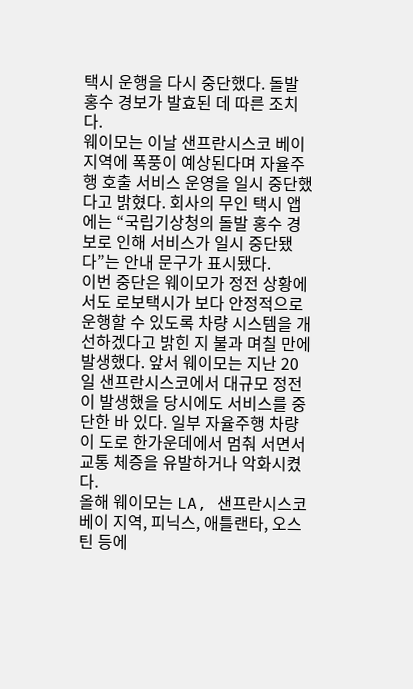택시 운행을 다시 중단했다. 돌발 홍수 경보가 발효된 데 따른 조치다.
웨이모는 이날 샌프란시스코 베이 지역에 폭풍이 예상된다며 자율주행 호출 서비스 운영을 일시 중단했다고 밝혔다. 회사의 무인 택시 앱에는 “국립기상청의 돌발 홍수 경보로 인해 서비스가 일시 중단됐다”는 안내 문구가 표시됐다.
이번 중단은 웨이모가 정전 상황에서도 로보택시가 보다 안정적으로 운행할 수 있도록 차량 시스템을 개선하겠다고 밝힌 지 불과 며칠 만에 발생했다. 앞서 웨이모는 지난 20일 샌프란시스코에서 대규모 정전이 발생했을 당시에도 서비스를 중단한 바 있다. 일부 자율주행 차량이 도로 한가운데에서 멈춰 서면서 교통 체증을 유발하거나 악화시켰다.
올해 웨이모는 LA, 샌프란시스코 베이 지역, 피닉스, 애틀랜타, 오스틴 등에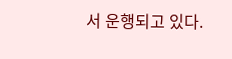서 운행되고 있다.